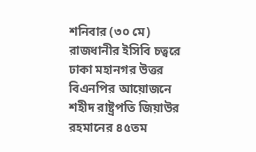শনিবার (৩০ মে) রাজধানীর ইসিবি চত্বরে ঢাকা মহানগর উত্তর বিএনপির আয়োজনে শহীদ রাষ্ট্রপতি জিয়াউর রহমানের ৪৫তম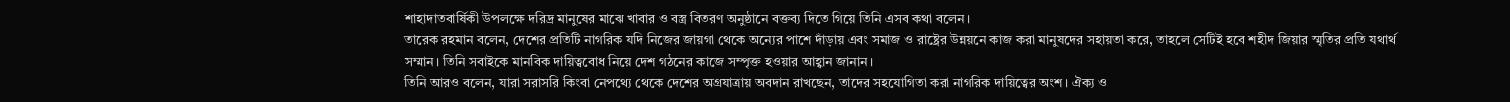শাহাদাতবার্ষিকী উপলক্ষে দরিদ্র মানুষের মাঝে খাবার ও বস্ত্র বিতরণ অনুষ্ঠানে বক্তব্য দিতে গিয়ে তিনি এসব কথা বলেন।
তারেক রহমান বলেন, দেশের প্রতিটি নাগরিক যদি নিজের জায়গা থেকে অন্যের পাশে দাঁড়ায় এবং সমাজ ও রাষ্ট্রের উন্নয়নে কাজ করা মানুষদের সহায়তা করে, তাহলে সেটিই হবে শহীদ জিয়ার স্মৃতির প্রতি যথার্থ সম্মান। তিনি সবাইকে মানবিক দায়িত্ববোধ নিয়ে দেশ গঠনের কাজে সম্পৃক্ত হওয়ার আহ্বান জানান।
তিনি আরও বলেন, যারা সরাসরি কিংবা নেপথ্যে থেকে দেশের অগ্রযাত্রায় অবদান রাখছেন, তাদের সহযোগিতা করা নাগরিক দায়িত্বের অংশ। ঐক্য ও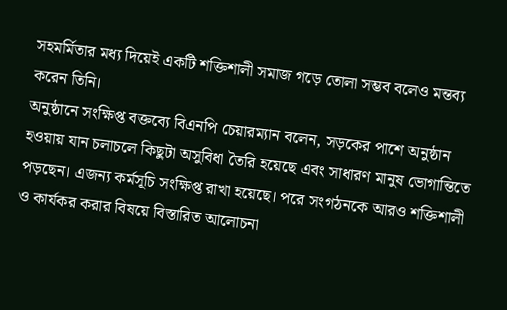সহমর্মিতার মধ্য দিয়েই একটি শক্তিশালী সমাজ গড়ে তোলা সম্ভব বলেও মন্তব্য করেন তিনি।
অনুষ্ঠানে সংক্ষিপ্ত বক্তব্যে বিএনপি চেয়ারম্যান বলেন, সড়কের পাশে অনুষ্ঠান হওয়ায় যান চলাচলে কিছুটা অসুবিধা তৈরি হয়েছে এবং সাধারণ মানুষ ভোগান্তিতে পড়ছেন। এজন্য কর্মসূচি সংক্ষিপ্ত রাখা হয়েছে। পরে সংগঠনকে আরও শক্তিশালী ও কার্যকর করার বিষয়ে বিস্তারিত আলোচনা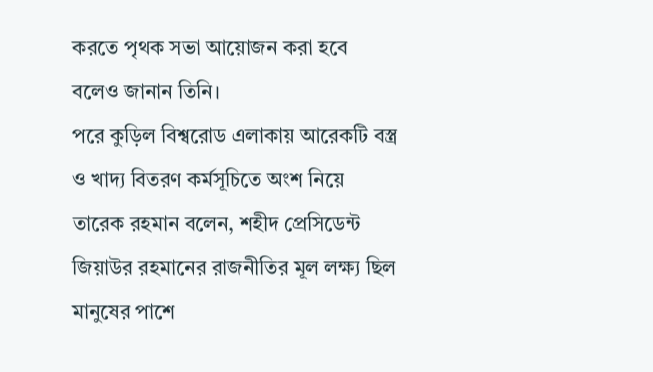করতে পৃথক সভা আয়োজন করা হবে বলেও জানান তিনি।
পরে কুড়িল বিশ্বরোড এলাকায় আরেকটি বস্ত্র ও খাদ্য বিতরণ কর্মসূচিতে অংশ নিয়ে তারেক রহমান বলেন, শহীদ প্রেসিডেন্ট জিয়াউর রহমানের রাজনীতির মূল লক্ষ্য ছিল মানুষের পাশে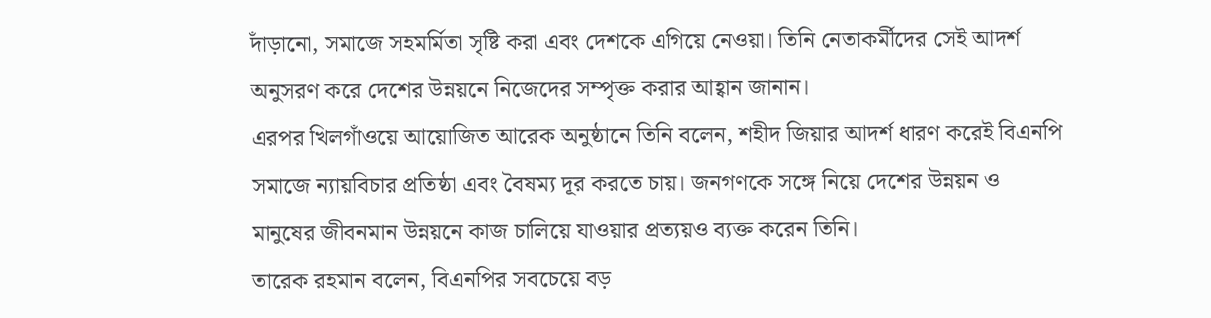দাঁড়ানো, সমাজে সহমর্মিতা সৃষ্টি করা এবং দেশকে এগিয়ে নেওয়া। তিনি নেতাকর্মীদের সেই আদর্শ অনুসরণ করে দেশের উন্নয়নে নিজেদের সম্পৃক্ত করার আহ্বান জানান।
এরপর খিলগাঁওয়ে আয়োজিত আরেক অনুষ্ঠানে তিনি বলেন, শহীদ জিয়ার আদর্শ ধারণ করেই বিএনপি সমাজে ন্যায়বিচার প্রতিষ্ঠা এবং বৈষম্য দূর করতে চায়। জনগণকে সঙ্গে নিয়ে দেশের উন্নয়ন ও মানুষের জীবনমান উন্নয়নে কাজ চালিয়ে যাওয়ার প্রত্যয়ও ব্যক্ত করেন তিনি।
তারেক রহমান বলেন, বিএনপির সবচেয়ে বড়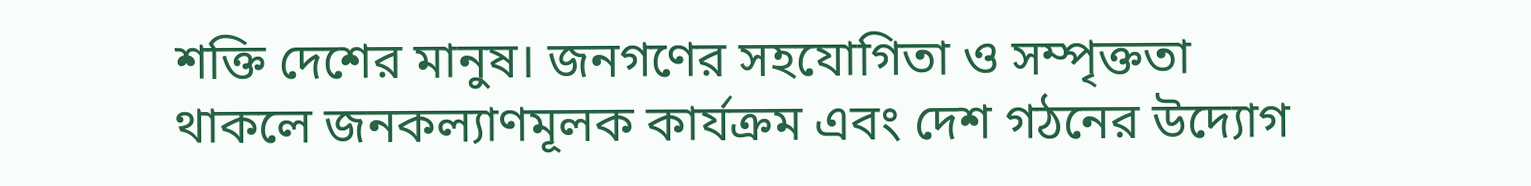শক্তি দেশের মানুষ। জনগণের সহযোগিতা ও সম্পৃক্ততা থাকলে জনকল্যাণমূলক কার্যক্রম এবং দেশ গঠনের উদ্যোগ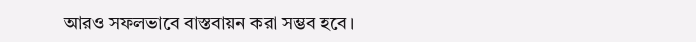আরও সফলভাবে বাস্তবায়ন করা সম্ভব হবে।